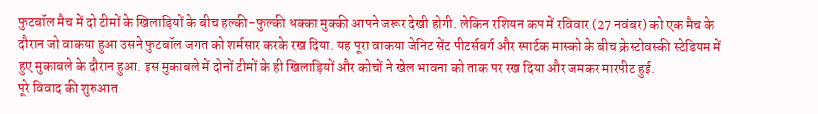फुटबॉल मैच में दो टीमों के खिलाड़ियों के बीच हल्की-फुल्की धक्का मुक्की आपने जरूर देखी होगी. लेकिन रशियन कप में रविवार (27 नवंबर) को एक मैच के दौरान जो वाकया हुआ उसने फुटबॉल जगत को शर्मसार करके रख दिया. यह पूरा वाकया जेनिट सेंट पीटर्सबर्ग और स्पार्टक मास्को के बीच क्रेस्टोवस्की स्टेडियम में हुए मुकाबले के दौरान हुआ. इस मुकाबले में दोनों टीमों के ही खिलाड़ियों और कोचों ने खेल भावना को ताक पर रख दिया और जमकर मारपीट हुई.
पूरे विवाद की शुरुआत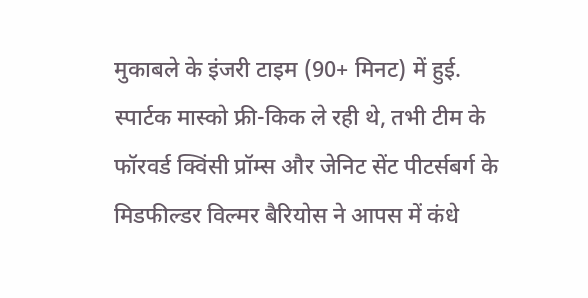मुकाबले के इंजरी टाइम (90+ मिनट) में हुई. स्पार्टक मास्को फ्री-किक ले रही थे, तभी टीम के फॉरवर्ड क्विंसी प्रॉम्स और जेनिट सेंट पीटर्सबर्ग के मिडफील्डर विल्मर बैरियोस ने आपस में कंधे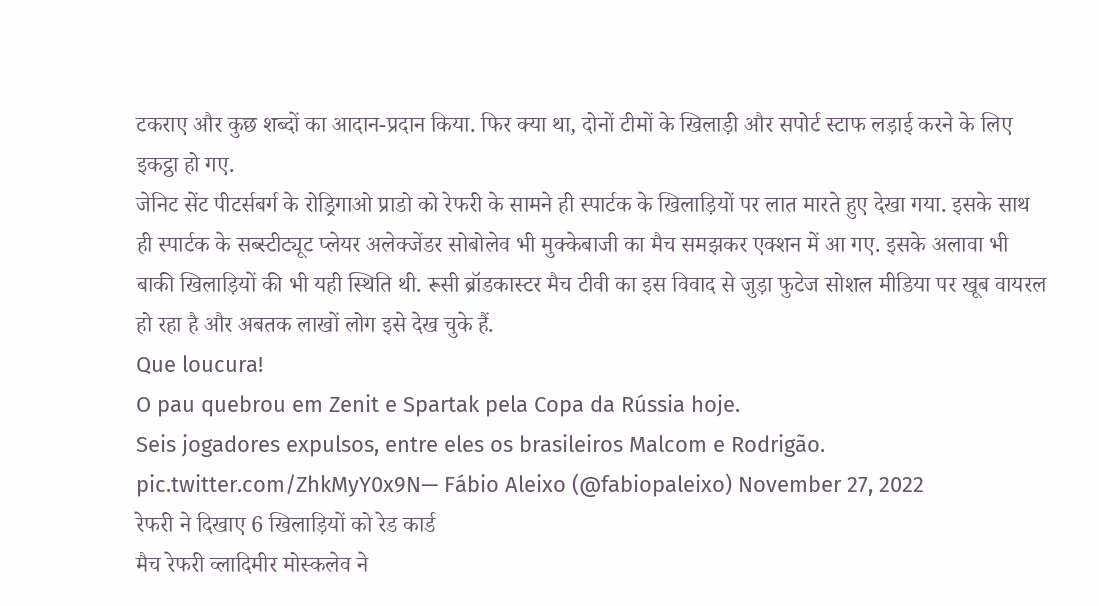टकराए और कुछ शब्दों का आदान-प्रदान किया. फिर क्या था, दोनों टीमों के खिलाड़ी और सपोर्ट स्टाफ लड़ाई करने के लिए इकट्ठा हो गए.
जेनिट सेंट पीटर्सबर्ग के रोड्रिगाओ प्राडो को रेफरी के सामने ही स्पार्टक के खिलाड़ियों पर लात मारते हुए देखा गया. इसके साथ ही स्पार्टक के सब्स्टीट्यूट प्लेयर अलेक्जेंडर सोबोलेव भी मुक्केबाजी का मैच समझकर एक्शन में आ गए. इसके अलावा भी बाकी खिलाड़ियों की भी यही स्थिति थी. रूसी ब्रॉडकास्टर मैच टीवी का इस विवाद से जुड़ा फुटेज सोशल मीडिया पर खूब वायरल हो रहा है और अबतक लाखों लोग इसे देख चुके हैं.
Que loucura!
O pau quebrou em Zenit e Spartak pela Copa da Rússia hoje.
Seis jogadores expulsos, entre eles os brasileiros Malcom e Rodrigão. pic.twitter.com/ZhkMyY0x9N— Fábio Aleixo (@fabiopaleixo) November 27, 2022
रेफरी ने दिखाए 6 खिलाड़ियों को रेड कार्ड
मैच रेफरी व्लादिमीर मोस्कलेव ने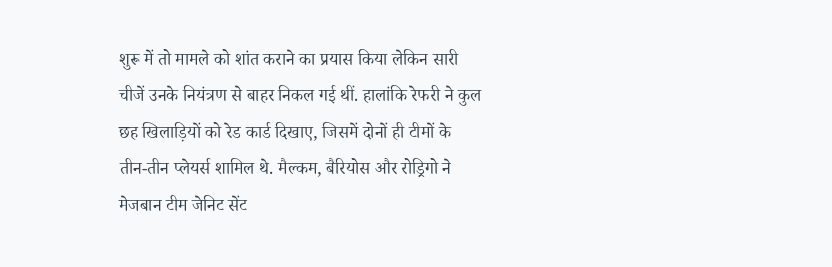शुरू में तो मामले को शांत कराने का प्रयास किया लेकिन सारी चीजें उनके नियंत्रण से बाहर निकल गई थीं. हालांकि रेफरी ने कुल छह खिलाड़ियों को रेड कार्ड दिखाए, जिसमें दोनों ही टीमों के तीन-तीन प्लेयर्स शामिल थे. मैल्कम, बैरियोस और रोड्रिगो ने मेजबान टीम जेनिट सेंट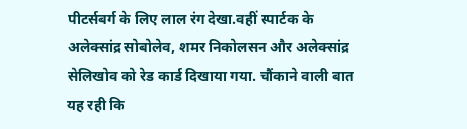पीटर्सबर्ग के लिए लाल रंग देखा.वहीं स्पार्टक के अलेक्सांद्र सोबोलेव, शमर निकोलसन और अलेक्सांद्र सेलिखोव को रेड कार्ड दिखाया गया. चौंकाने वाली बात यह रही कि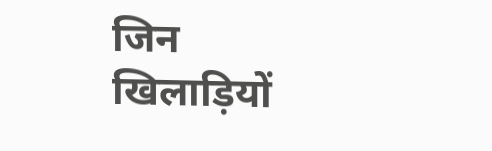जिन खिलाड़ियों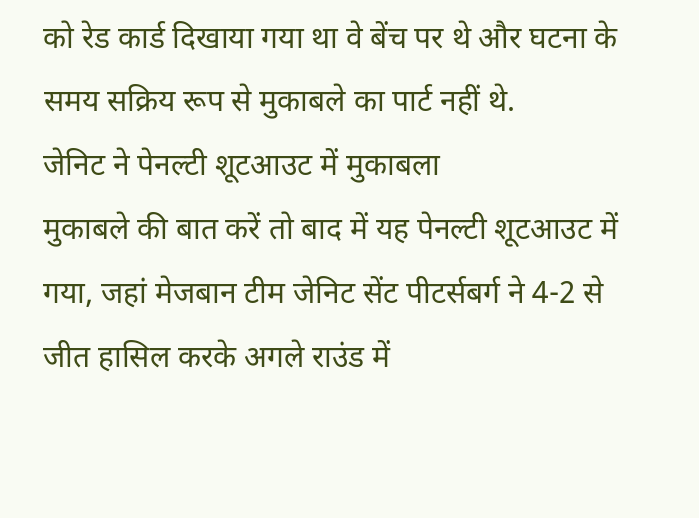को रेड कार्ड दिखाया गया था वे बेंच पर थे और घटना के समय सक्रिय रूप से मुकाबले का पार्ट नहीं थे.
जेनिट ने पेनल्टी शूटआउट में मुकाबला
मुकाबले की बात करें तो बाद में यह पेनल्टी शूटआउट में गया, जहां मेजबान टीम जेनिट सेंट पीटर्सबर्ग ने 4-2 से जीत हासिल करके अगले राउंड में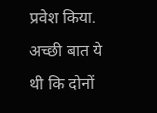प्रवेश किया. अच्छी बात ये थी कि दोनों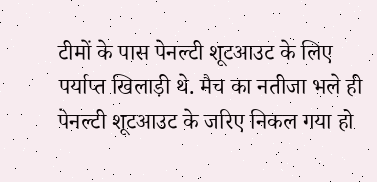टीमों के पास पेनल्टी शूटआउट के लिए पर्याप्त खिलाड़ी थे. मैच का नतीजा भले ही पेनल्टी शूटआउट के जरिए निकल गया हो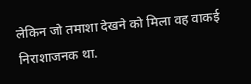लेकिन जो तमाशा देखने को मिला वह वाकई निराशाजनक था.